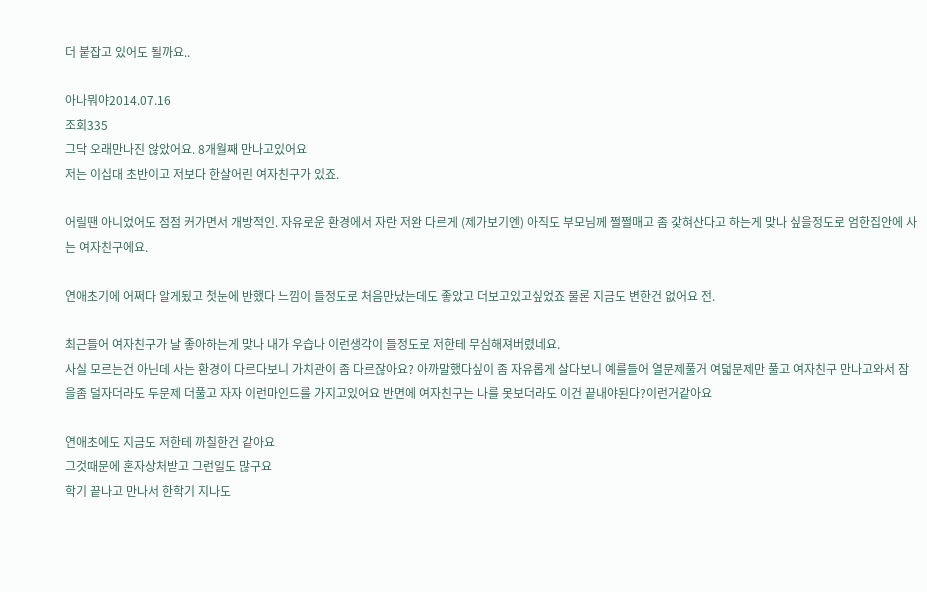더 붙잡고 있어도 될까요..

아나뭐야2014.07.16
조회335
그닥 오래만나진 않았어요. 8개월째 만나고있어요
저는 이십대 초반이고 저보다 한살어린 여자친구가 있죠.

어릴땐 아니었어도 점점 커가면서 개방적인. 자유로운 환경에서 자란 저완 다르게 (제가보기엔) 아직도 부모님께 쩔쩔매고 좀 갗혀산다고 하는게 맞나 싶을정도로 엄한집안에 사는 여자친구에요.

연애초기에 어쩌다 알게됬고 첫눈에 반했다 느낌이 들정도로 처음만났는데도 좋았고 더보고있고싶었죠 물론 지금도 변한건 없어요 전.

최근들어 여자친구가 날 좋아하는게 맞나 내가 우습나 이런생각이 들정도로 저한테 무심해져버렸네요.
사실 모르는건 아닌데 사는 환경이 다르다보니 가치관이 좀 다르잖아요? 아까말했다싶이 좀 자유롭게 살다보니 예를들어 열문제풀거 여덟문제만 풀고 여자친구 만나고와서 잠을좀 덜자더라도 두문제 더풀고 자자 이런마인드를 가지고있어요 반면에 여자친구는 나를 못보더라도 이건 끝내야된다?이런거같아요

연애초에도 지금도 저한테 까칠한건 같아요
그것때문에 혼자상처받고 그런일도 많구요
학기 끝나고 만나서 한학기 지나도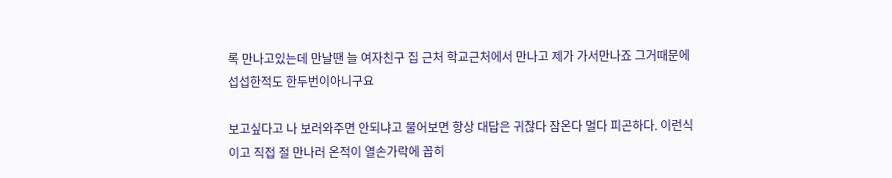록 만나고있는데 만날땐 늘 여자친구 집 근처 학교근처에서 만나고 제가 가서만나죠 그거때문에 섭섭한적도 한두번이아니구요

보고싶다고 나 보러와주면 안되냐고 물어보면 항상 대답은 귀찮다 잠온다 멀다 피곤하다. 이런식이고 직접 절 만나러 온적이 열손가락에 꼽히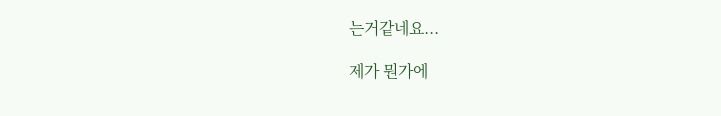는거같네요...

제가 뭔가에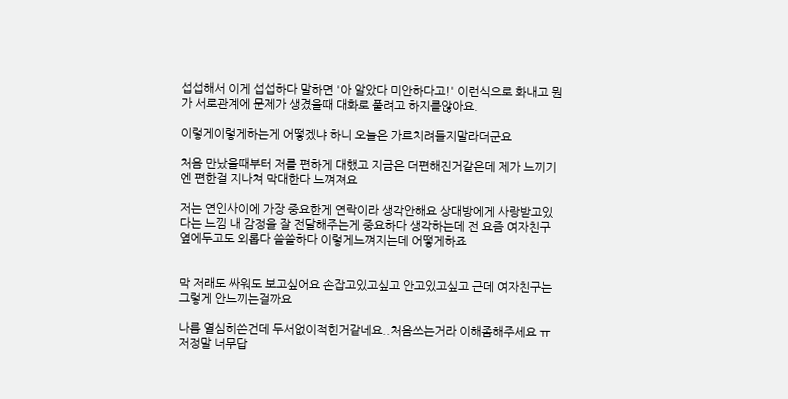섭섭해서 이게 섭섭하다 말하면 '아 알았다 미안하다고!' 이런식으로 화내고 뭔가 서로관계에 문제가 생겼을때 대화로 풀려고 하지를않아요.

이렇게이렇게하는게 어떻겠냐 하니 오늘은 가르치려들지말라더군요

처음 만났을때부터 저를 편하게 대했고 지금은 더편해진거같은데 제가 느끼기엔 편한걸 지나쳐 막대한다 느껴져요

저는 연인사이에 가장 중요한게 연락이라 생각안해요 상대방에게 사랑받고있다는 느낌 내 감정을 잘 전달해주는게 중요하다 생각하는데 전 요즘 여자친구 옆에두고도 외롭다 쓸쓸하다 이렇게느껴지는데 어떻게하죠


막 저래도 싸워도 보고싶어요 손잡고있고싶고 안고있고싶고 근데 여자친구는 그렇게 안느끼는걸까요

나름 열심히쓴건데 두서없이적힌거같네요..처음쓰는거라 이해좀해주세요 ㅠ
저정말 너무답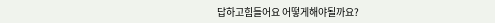답하고힘들어요 어떻게해야될까요?